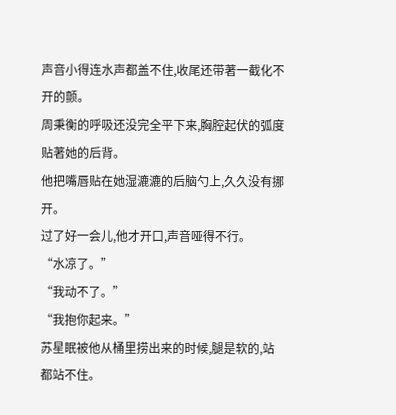声音小得连水声都盖不住,收尾还带著一截化不开的颤。
周秉衡的呼吸还没完全平下来,胸腔起伏的弧度贴著她的后背。
他把嘴唇贴在她湿漉漉的后脑勺上,久久没有挪开。
过了好一会儿,他才开口,声音哑得不行。
“水凉了。”
“我动不了。”
“我抱你起来。”
苏星眠被他从桶里捞出来的时候,腿是软的,站都站不住。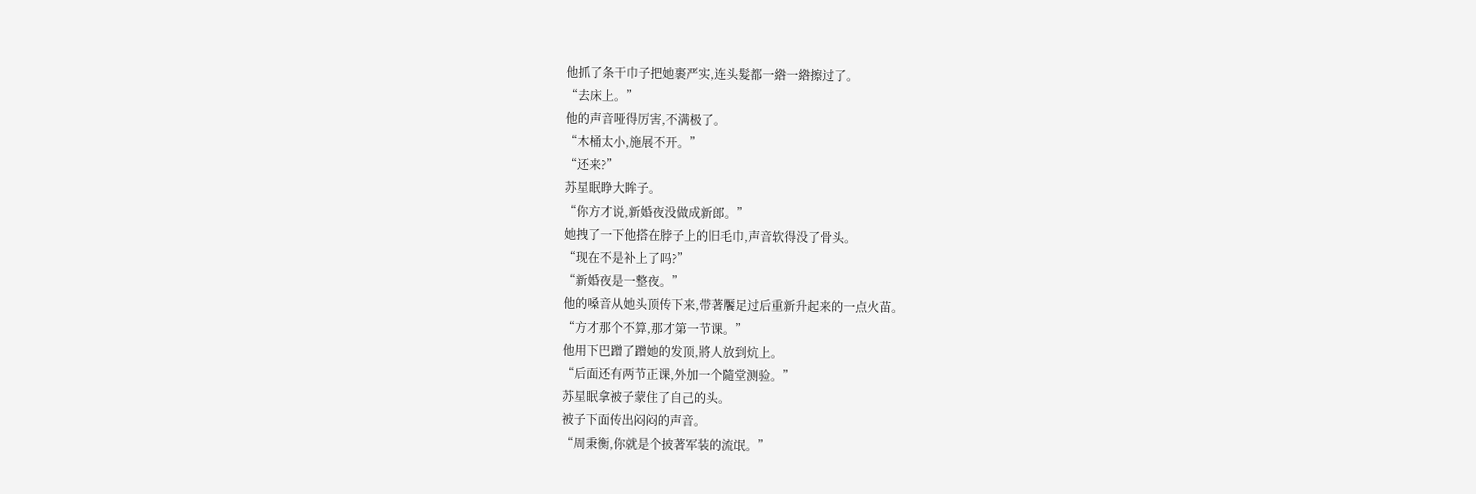他抓了条干巾子把她裹严实,连头髮都一綹一綹擦过了。
“去床上。”
他的声音哑得厉害,不满极了。
“木桶太小,施展不开。”
“还来?”
苏星眠睁大眸子。
“你方才说,新婚夜没做成新郎。”
她拽了一下他搭在脖子上的旧毛巾,声音软得没了骨头。
“现在不是补上了吗?”
“新婚夜是一整夜。”
他的嗓音从她头顶传下来,带著饜足过后重新升起来的一点火苗。
“方才那个不算,那才第一节课。”
他用下巴蹭了蹭她的发顶,將人放到炕上。
“后面还有两节正课,外加一个隨堂测验。”
苏星眠拿被子蒙住了自己的头。
被子下面传出闷闷的声音。
“周秉衡,你就是个披著军装的流氓。”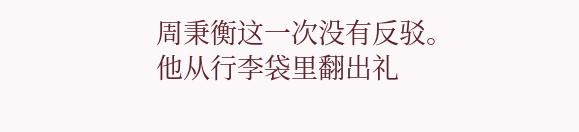周秉衡这一次没有反驳。
他从行李袋里翻出礼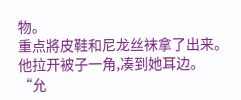物。
重点將皮鞋和尼龙丝袜拿了出来。
他拉开被子一角,凑到她耳边。
“允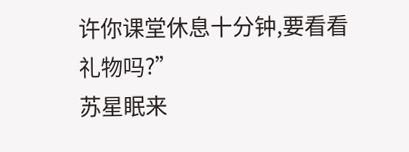许你课堂休息十分钟,要看看礼物吗?”
苏星眠来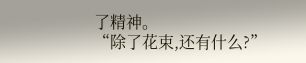了精神。
“除了花束,还有什么?”